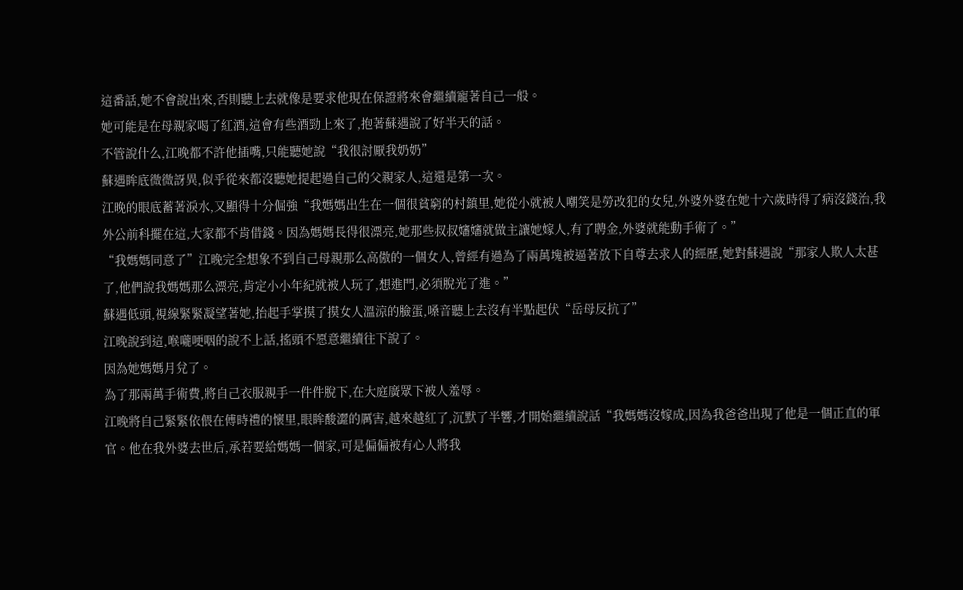這番話,她不會說出來,否則聽上去就像是要求他現在保證將來會繼續寵著自己一般。
她可能是在母親家喝了紅酒,這會有些酒勁上來了,抱著蘇遇說了好半天的話。
不管說什么,江晚都不許他插嘴,只能聽她說“我很討厭我奶奶”
蘇遇眸底微微訝異,似乎從來都沒聽她提起過自己的父親家人,這還是第一次。
江晚的眼底蓄著淚水,又顯得十分倔強“我媽媽出生在一個很貧窮的村鎮里,她從小就被人嘲笑是勞改犯的女兒,外婆外婆在她十六歲時得了病沒錢治,我外公前科擺在這,大家都不肯借錢。因為媽媽長得很漂亮,她那些叔叔嬸嬸就做主讓她嫁人,有了聘金,外婆就能動手術了。”
“我媽媽同意了”江晚完全想象不到自己母親那么高傲的一個女人,曾經有過為了兩萬塊被逼著放下自尊去求人的經歷,她對蘇遇說“那家人欺人太甚了,他們說我媽媽那么漂亮,肯定小小年紀就被人玩了,想進門,必須脫光了進。”
蘇遇低頭,視線緊緊凝望著她,抬起手掌摸了摸女人溫涼的臉蛋,嗓音聽上去沒有半點起伏“岳母反抗了”
江晚說到這,喉嚨哽咽的說不上話,搖頭不愿意繼續往下說了。
因為她媽媽月兌了。
為了那兩萬手術費,將自己衣服親手一件件脫下,在大庭廣眾下被人羞辱。
江晚將自己緊緊依偎在傅時禮的懷里,眼眸酸澀的厲害,越來越紅了,沉默了半響,才開始繼續說話“我媽媽沒嫁成,因為我爸爸出現了他是一個正直的軍官。他在我外婆去世后,承若要給媽媽一個家,可是偏偏被有心人將我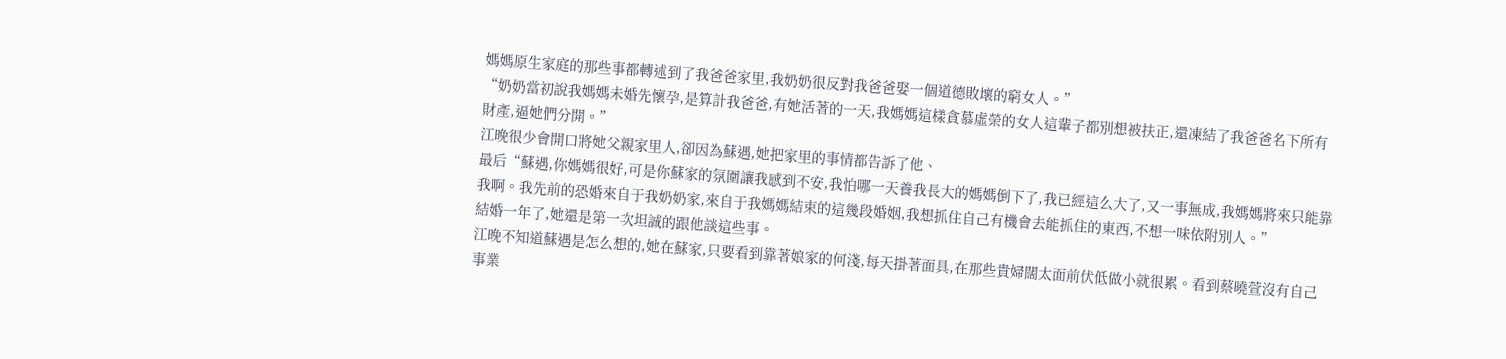媽媽原生家庭的那些事都轉述到了我爸爸家里,我奶奶很反對我爸爸娶一個道德敗壞的窮女人。”
“奶奶當初說我媽媽未婚先懷孕,是算計我爸爸,有她活著的一天,我媽媽這樣貪慕虛榮的女人這輩子都別想被扶正,還凍結了我爸爸名下所有財產,逼她們分開。”
江晚很少會開口將她父親家里人,卻因為蘇遇,她把家里的事情都告訴了他、
最后“蘇遇,你媽媽很好,可是你蘇家的氛圍讓我感到不安,我怕哪一天養我長大的媽媽倒下了,我已經這么大了,又一事無成,我媽媽將來只能靠我啊。我先前的恐婚來自于我奶奶家,來自于我媽媽結束的這幾段婚姻,我想抓住自己有機會去能抓住的東西,不想一味依附別人。”
結婚一年了,她還是第一次坦誠的跟他談這些事。
江晚不知道蘇遇是怎么想的,她在蘇家,只要看到靠著娘家的何淺,每天掛著面具,在那些貴婦闊太面前伏低做小就很累。看到蔡曉萱沒有自己事業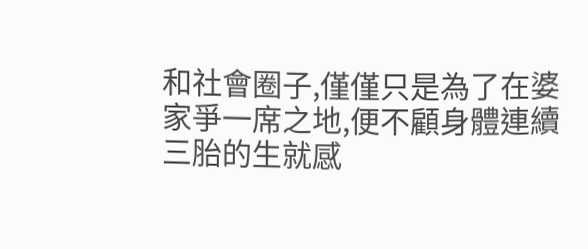和社會圈子,僅僅只是為了在婆家爭一席之地,便不顧身體連續三胎的生就感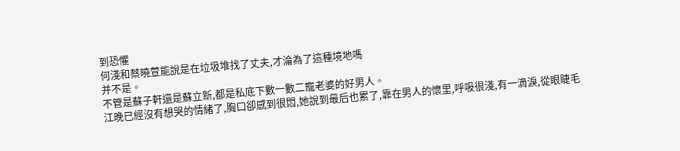到恐懼
何淺和蔡曉萱能說是在垃圾堆找了丈夫,才淪為了這種境地嗎
并不是。
不管是蘇子軒還是蘇立新,都是私底下數一數二寵老婆的好男人。
江晚已經沒有想哭的情緒了,胸口卻感到很悶,她說到最后也累了,靠在男人的懷里,呼吸很淺,有一滴淚,從眼睫毛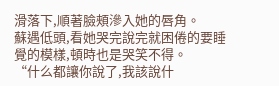滑落下,順著臉頰滲入她的唇角。
蘇遇低頭,看她哭完說完就困倦的要睡覺的模樣,頓時也是哭笑不得。
“什么都讓你說了,我該說什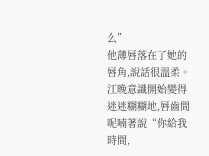么”
他薄唇落在了她的唇角,說話很溫柔。
江晚意識開始變得迷迷糊糊地,唇齒間呢喃著說“你給我時間,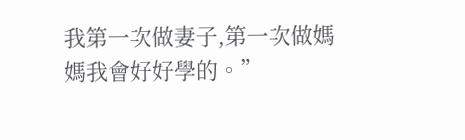我第一次做妻子,第一次做媽媽我會好好學的。”